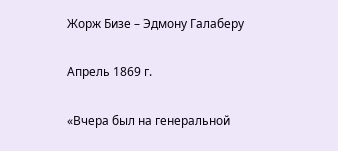Жорж Бизе – Эдмону Галаберу

Апрель 1869 г.

«Вчера был на генеральной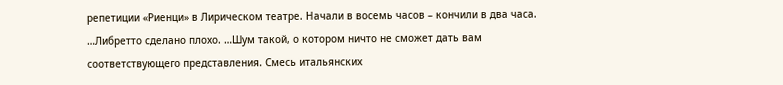репетиции «Риенци» в Лирическом театре. Начали в восемь часов – кончили в два часа. …Либретто сделано плохо. …Шум такой, о котором ничто не сможет дать вам соответствующего представления. Смесь итальянских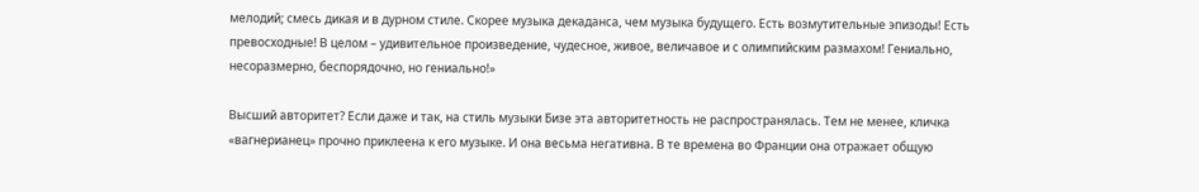мелодий; смесь дикая и в дурном стиле. Скорее музыка декаданса, чем музыка будущего. Есть возмутительные эпизоды! Есть превосходные! В целом – удивительное произведение, чудесное, живое, величавое и с олимпийским размахом! Гениально, несоразмерно, беспорядочно, но гениально!»

Высший авторитет? Если даже и так, на стиль музыки Бизе эта авторитетность не распространялась. Тем не менее, кличка «вагнерианец» прочно приклеена к его музыке. И она весьма негативна. В те времена во Франции она отражает общую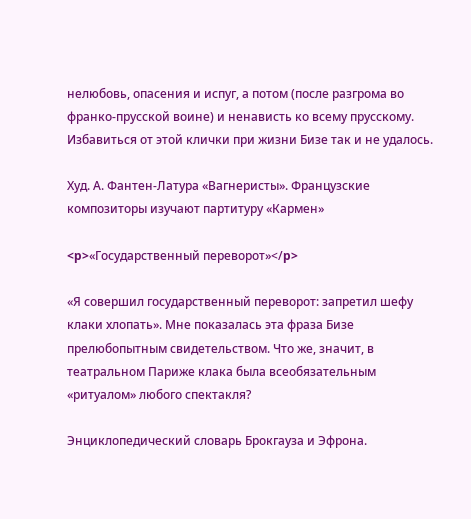нелюбовь, опасения и испуг, а потом (после разгрома во франко-прусской воине) и ненависть ко всему прусскому. Избавиться от этой клички при жизни Бизе так и не удалось.

Худ. А. Фантен-Латура «Вагнеристы». Французские композиторы изучают партитуру «Кармен»

<p>«Государственный переворот»</p>

«Я совершил государственный переворот: запретил шефу клаки хлопать». Мне показалась эта фраза Бизе прелюбопытным свидетельством. Что же, значит, в театральном Париже клака была всеобязательным «ритуалом» любого спектакля?

Энциклопедический словарь Брокгауза и Эфрона.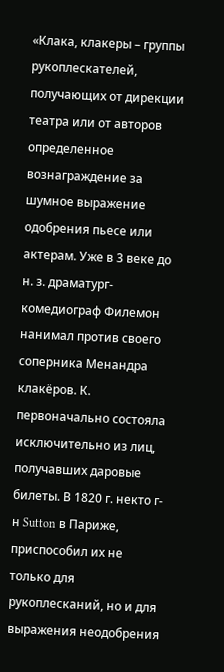«Клака, клакеры – группы рукоплескателей, получающих от дирекции театра или от авторов определенное вознаграждение за шумное выражение одобрения пьесе или актерам. Уже в 3 веке до н. з. драматург-комедиограф Филемон нанимал против своего соперника Менандра клакёров. К. первоначально состояла исключительно из лиц, получавших даровые билеты. В 1820 г. некто г-н Sutton в Париже, приспособил их не только для рукоплесканий, но и для выражения неодобрения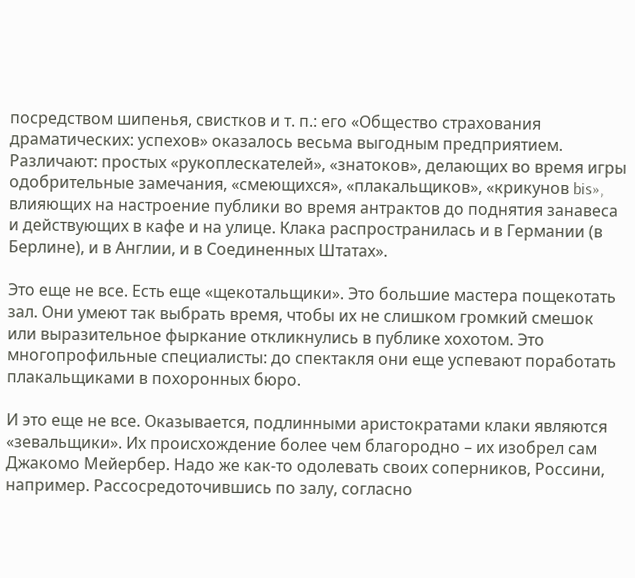посредством шипенья, свистков и т. п.: его «Общество страхования драматических: успехов» оказалось весьма выгодным предприятием. Различают: простых «рукоплескателей», «знатоков», делающих во время игры одобрительные замечания, «смеющихся», «плакальщиков», «крикунов bis», влияющих на настроение публики во время антрактов до поднятия занавеса и действующих в кафе и на улице. Клака распространилась и в Германии (в Берлине), и в Англии, и в Соединенных Штатах».

Это еще не все. Есть еще «щекотальщики». Это большие мастера пощекотать зал. Они умеют так выбрать время, чтобы их не слишком громкий смешок или выразительное фыркание откликнулись в публике хохотом. Это многопрофильные специалисты: до спектакля они еще успевают поработать плакальщиками в похоронных бюро.

И это еще не все. Оказывается, подлинными аристократами клаки являются «зевальщики». Их происхождение более чем благородно – их изобрел сам Джакомо Мейербер. Надо же как-то одолевать своих соперников, Россини, например. Рассосредоточившись по залу, согласно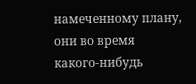намеченному плану, они во время какого-нибудь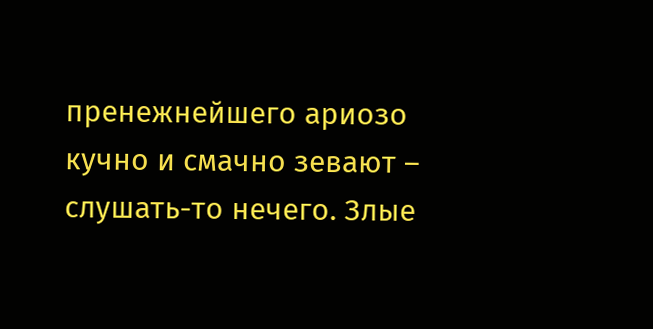пренежнейшего ариозо кучно и смачно зевают – слушать-то нечего. Злые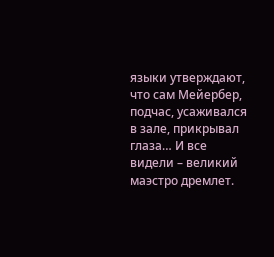языки утверждают, что сам Мейербер, подчас, усаживался в зале, прикрывал глаза… И все видели – великий маэстро дремлет.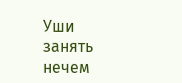Уши занять нечем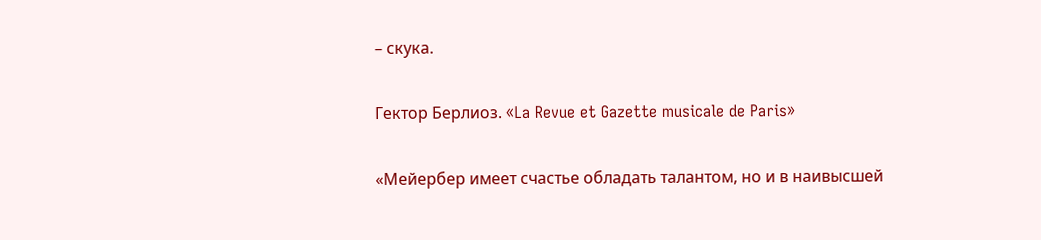– скука.

Гектор Берлиоз. «La Revue et Gazette musicale de Paris»

«Мейербер имеет счастье обладать талантом, но и в наивысшей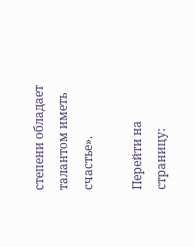степени обладает талантом иметь счастье».

Перейти на страницу: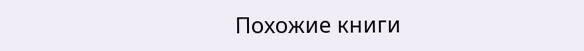Похожие книги